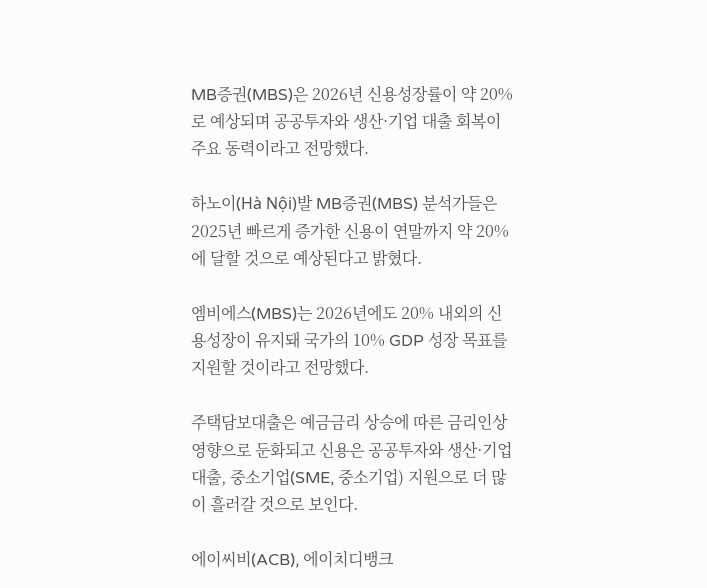MB증권(MBS)은 2026년 신용성장률이 약 20%로 예상되며 공공투자와 생산·기업 대출 회복이 주요 동력이라고 전망했다.

하노이(Hà Nội)발 MB증권(MBS) 분석가들은 2025년 빠르게 증가한 신용이 연말까지 약 20%에 달할 것으로 예상된다고 밝혔다.

엠비에스(MBS)는 2026년에도 20% 내외의 신용성장이 유지돼 국가의 10% GDP 성장 목표를 지원할 것이라고 전망했다.

주택담보대출은 예금금리 상승에 따른 금리인상 영향으로 둔화되고 신용은 공공투자와 생산·기업 대출, 중소기업(SME, 중소기업) 지원으로 더 많이 흘러갈 것으로 보인다.

에이씨비(ACB), 에이치디뱅크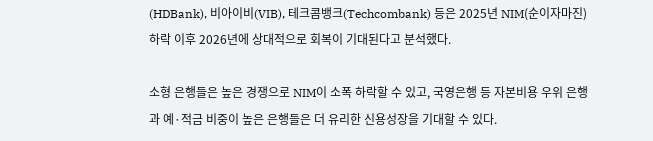(HDBank), 비아이비(VIB), 테크콤뱅크(Techcombank) 등은 2025년 NIM(순이자마진) 하락 이후 2026년에 상대적으로 회복이 기대된다고 분석했다.

소형 은행들은 높은 경쟁으로 NIM이 소폭 하락할 수 있고, 국영은행 등 자본비용 우위 은행과 예·적금 비중이 높은 은행들은 더 유리한 신용성장을 기대할 수 있다.